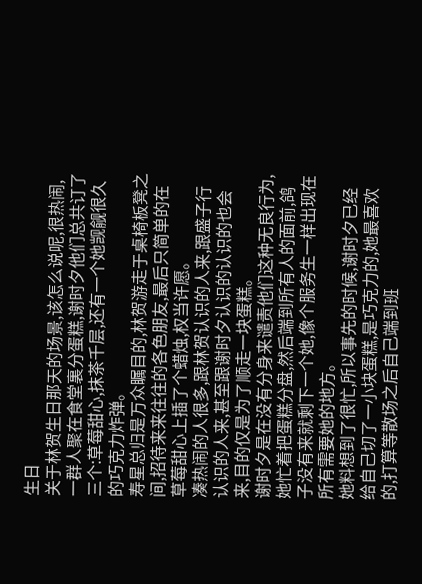生日
关于林贺生日那天的场景,该怎么说呢,很热闹,一群人聚在食堂裏分蛋糕,谢时夕他们总共订了三个:草莓甜心,抹茶千层,还有一个她觊觎很久的巧克力炸弹。
寿星总归是万众瞩目的,林贺游走于桌椅板凳之间,招待来来往往的各色朋友,最后只简单的在草莓甜心上插了个蜡烛,权当许愿。
凑热闹的人很多,跟林贺认识的人来,跟盛子行认识的人来,甚至跟谢时夕认识的认识的也会来,目的仅是为了顺走一块蛋糕。
谢时夕是在没有分身来谴责他们这种无良行为,她忙着把蛋糕分盘,然后端到所有人的面前,鸽子没有来就剩下一个她,像个服务生一样出现在所有需要她的地方。
她料想到了很忙,所以事先的时候,谢时夕已经给自己切了一小块蛋糕,是巧克力的,她最喜欢的,打算等散场之后自己端到班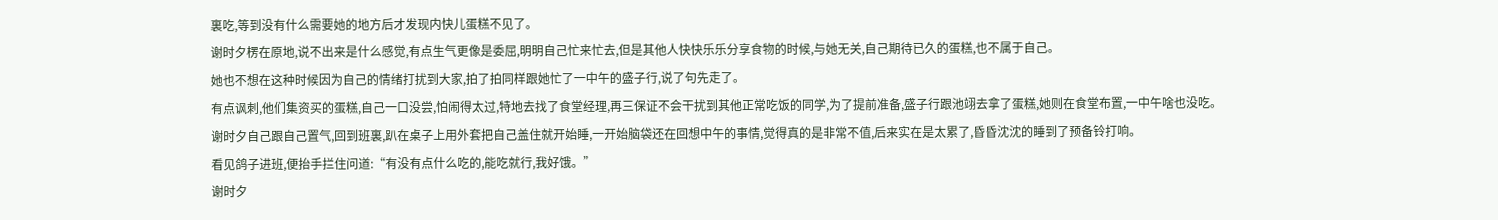裏吃,等到没有什么需要她的地方后才发现内快儿蛋糕不见了。
谢时夕楞在原地,说不出来是什么感觉,有点生气更像是委屈,明明自己忙来忙去,但是其他人快快乐乐分享食物的时候,与她无关,自己期待已久的蛋糕,也不属于自己。
她也不想在这种时候因为自己的情绪打扰到大家,拍了拍同样跟她忙了一中午的盛子行,说了句先走了。
有点讽刺,他们集资买的蛋糕,自己一口没尝,怕闹得太过,特地去找了食堂经理,再三保证不会干扰到其他正常吃饭的同学,为了提前准备,盛子行跟池翊去拿了蛋糕,她则在食堂布置,一中午啥也没吃。
谢时夕自己跟自己置气,回到班裏,趴在桌子上用外套把自己盖住就开始睡,一开始脑袋还在回想中午的事情,觉得真的是非常不值,后来实在是太累了,昏昏沈沈的睡到了预备铃打响。
看见鸽子进班,便抬手拦住问道:“有没有点什么吃的,能吃就行,我好饿。”
谢时夕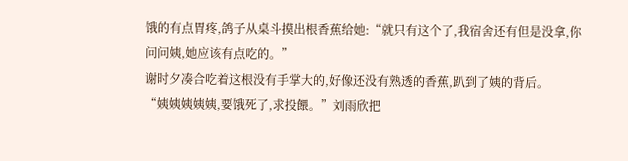饿的有点胃疼,鸽子从桌斗摸出根香蕉给她:“就只有这个了,我宿舍还有但是没拿,你问问姨,她应该有点吃的。”
谢时夕凑合吃着这根没有手掌大的,好像还没有熟透的香蕉,趴到了姨的背后。
“姨姨姨姨姨,要饿死了,求投餵。”刘雨欣把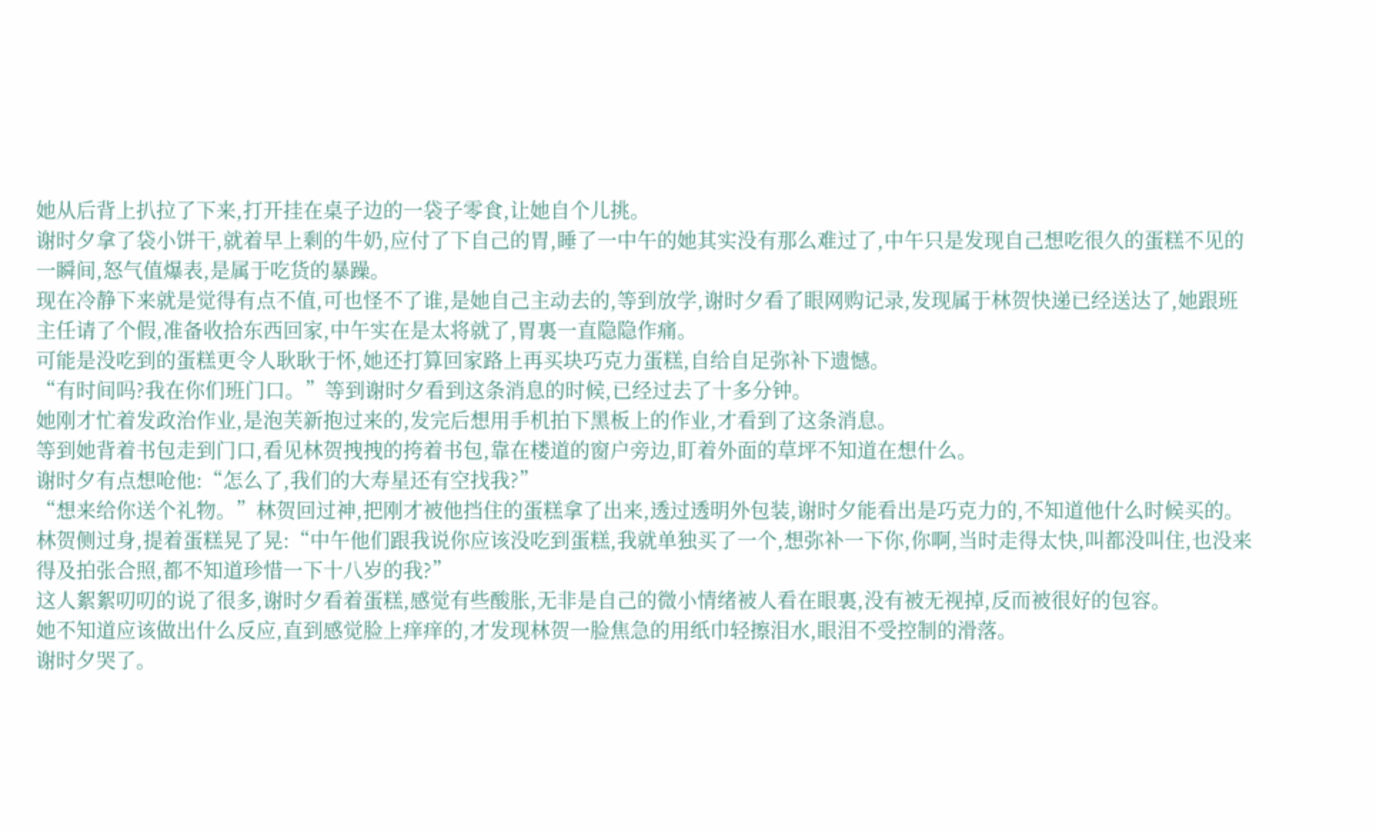她从后背上扒拉了下来,打开挂在桌子边的一袋子零食,让她自个儿挑。
谢时夕拿了袋小饼干,就着早上剩的牛奶,应付了下自己的胃,睡了一中午的她其实没有那么难过了,中午只是发现自己想吃很久的蛋糕不见的一瞬间,怒气值爆表,是属于吃货的暴躁。
现在冷静下来就是觉得有点不值,可也怪不了谁,是她自己主动去的,等到放学,谢时夕看了眼网购记录,发现属于林贺快递已经送达了,她跟班主任请了个假,准备收拾东西回家,中午实在是太将就了,胃裏一直隐隐作痛。
可能是没吃到的蛋糕更令人耿耿于怀,她还打算回家路上再买块巧克力蛋糕,自给自足弥补下遗憾。
“有时间吗?我在你们班门口。”等到谢时夕看到这条消息的时候,已经过去了十多分钟。
她刚才忙着发政治作业,是泡芙新抱过来的,发完后想用手机拍下黑板上的作业,才看到了这条消息。
等到她背着书包走到门口,看见林贺拽拽的挎着书包,靠在楼道的窗户旁边,盯着外面的草坪不知道在想什么。
谢时夕有点想呛他:“怎么了,我们的大寿星还有空找我?”
“想来给你送个礼物。”林贺回过神,把刚才被他挡住的蛋糕拿了出来,透过透明外包装,谢时夕能看出是巧克力的,不知道他什么时候买的。
林贺侧过身,提着蛋糕晃了晃:“中午他们跟我说你应该没吃到蛋糕,我就单独买了一个,想弥补一下你,你啊,当时走得太快,叫都没叫住,也没来得及拍张合照,都不知道珍惜一下十八岁的我?”
这人絮絮叨叨的说了很多,谢时夕看着蛋糕,感觉有些酸胀,无非是自己的微小情绪被人看在眼裏,没有被无视掉,反而被很好的包容。
她不知道应该做出什么反应,直到感觉脸上痒痒的,才发现林贺一脸焦急的用纸巾轻擦泪水,眼泪不受控制的滑落。
谢时夕哭了。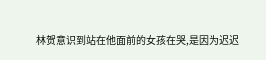林贺意识到站在他面前的女孩在哭,是因为迟迟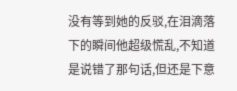没有等到她的反驳,在泪滴落下的瞬间他超级慌乱,不知道是说错了那句话,但还是下意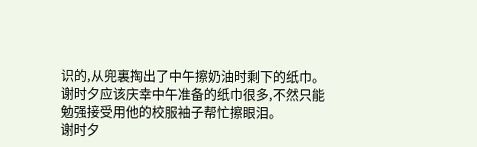识的,从兜裏掏出了中午擦奶油时剩下的纸巾。
谢时夕应该庆幸中午准备的纸巾很多,不然只能勉强接受用他的校服袖子帮忙擦眼泪。
谢时夕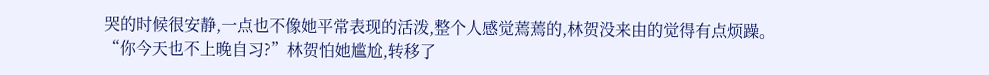哭的时候很安静,一点也不像她平常表现的活泼,整个人感觉蔫蔫的,林贺没来由的觉得有点烦躁。
“你今天也不上晚自习?”林贺怕她尴尬,转移了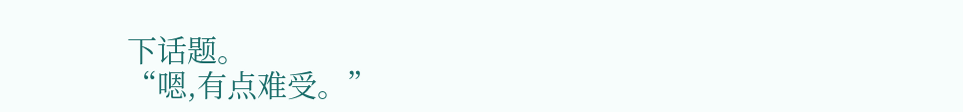下话题。
“嗯,有点难受。”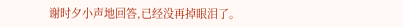谢时夕小声地回答,已经没再掉眼泪了。